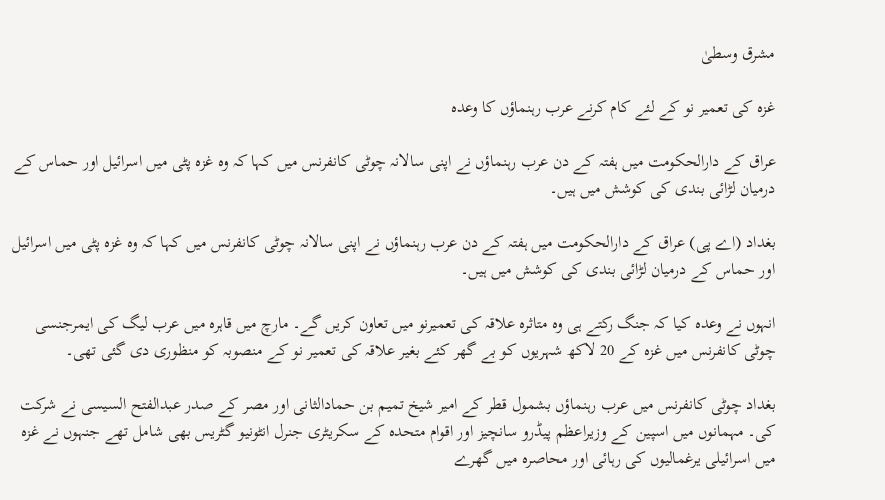مشرق وسطیٰ

غزہ کی تعمیر نو کے لئے کام کرنے عرب رہنماؤں کا وعدہ

عراق کے دارالحکومت میں ہفتہ کے دن عرب رہنماؤں نے اپنی سالانہ چوٹی کانفرنس میں کہا کہ وہ غزہ پٹی میں اسرائیل اور حماس کے درمیان لڑائی بندی کی کوشش میں ہیں۔

بغداد (اے پی) عراق کے دارالحکومت میں ہفتہ کے دن عرب رہنماؤں نے اپنی سالانہ چوٹی کانفرنس میں کہا کہ وہ غزہ پٹی میں اسرائیل اور حماس کے درمیان لڑائی بندی کی کوشش میں ہیں۔

انہوں نے وعدہ کیا کہ جنگ رکتے ہی وہ متاثرہ علاقہ کی تعمیرنو میں تعاون کریں گے۔ مارچ میں قاہرہ میں عرب لیگ کی ایمرجنسی چوٹی کانفرنس میں غزہ کے 20 لاکھ شہریوں کو بے گھر کئے بغیر علاقہ کی تعمیر نو کے منصوبہ کو منظوری دی گئی تھی۔

بغداد چوٹی کانفرنس میں عرب رہنماؤں بشمول قطر کے امیر شیخ تمیم بن حمادالثانی اور مصر کے صدر عبدالفتح السیسی نے شرکت کی۔ مہمانوں میں اسپین کے وزیراعظم پیڈرو سانچیز اور اقوام متحدہ کے سکریٹری جنرل انٹونیو گٹریس بھی شامل تھے جنہوں نے غزہ میں اسرائیلی یرغمالیوں کی رہائی اور محاصرہ میں گھرے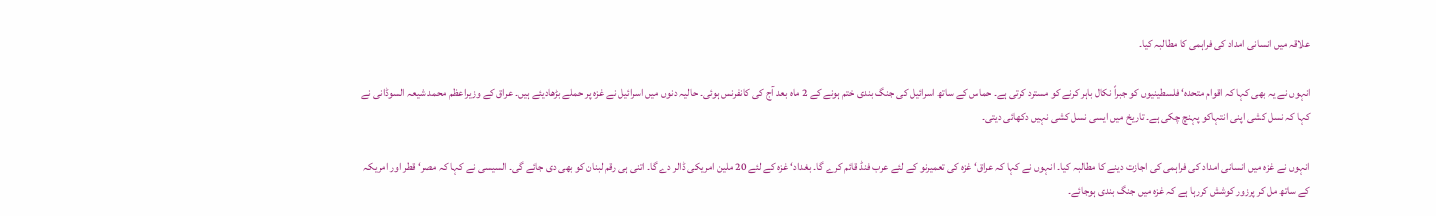علاقہ میں انسانی امداد کی فراہمی کا مطالبہ کیا۔

انہوں نے یہ بھی کہا کہ اقوام متحدہ‘ فلسطینیوں کو جبراً نکال باہر کرنے کو مسترد کرتی ہے۔ حماس کے ساتھ اسرائیل کی جنگ بندی ختم ہونے کے 2 ماہ بعد آج کی کانفرنس ہوئی۔ حالیہ دنوں میں اسرائیل نے غزہ پر حملے بڑھادیئے ہیں۔ عراق کے وزیراعظم محمد شیعہ السوڈانی نے کہا کہ نسل کشی اپنی انتہاکو پہنچ چکی ہے۔ تاریخ میں ایسی نسل کشی نہیں دکھائی دیتی۔

انہوں نے غزہ میں انسانی امداد کی فراہمی کی اجازت دینے کا مطالبہ کیا۔ انہوں نے کہا کہ عراق‘ غزہ کی تعمیرنو کے لئے عرب فنڈ قائم کرے گا۔ بغداد‘ غزہ کے لئے 20 ملین امریکی ڈالر دے گا۔ اتنی ہی رقم لبنان کو بھی دی جائے گی۔ السیسی نے کہا کہ مصر‘ قطر اور امریکہ کے ساتھ مل کر پرزور کوشش کررہا ہے کہ غزہ میں جنگ بندی ہوجائے۔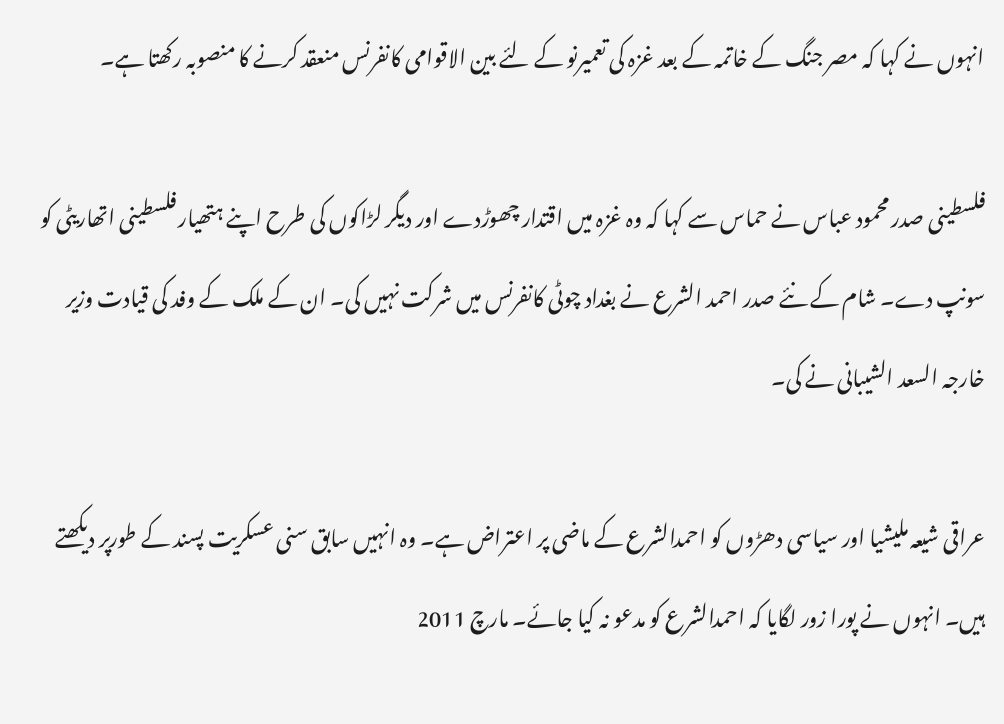انہوں نے کہا کہ مصر جنگ کے خاتمہ کے بعد غزہ کی تعمیرنو کے لئے بین الاقوامی کانفرنس منعقد کرنے کا منصوبہ رکھتا ہے۔

فلسطینی صدر محمود عباس نے حماس سے کہا کہ وہ غزہ میں اقتدار چھوڑدے اور دیگر لڑاکوں کی طرح اپنے ہتھیار فلسطینی اتھاریٹی کو سونپ دے۔ شام کے نئے صدر احمد الشرع نے بغداد چوٹی کانفرنس میں شرکت نہیں کی۔ ان کے ملک کے وفد کی قیادت وزیر خارجہ السعد الشیبانی نے کی۔

عراقی شیعہ ملیشیا اور سیاسی دھڑوں کو احمدالشرع کے ماضی پر اعتراض ہے۔ وہ انہیں سابق سنی عسکریت پسند کے طورپر دیکھتے ہیں۔ انہوں نے پورا زور لگایا کہ احمدالشرع کو مدعو نہ کیا جائے۔ مارچ 2011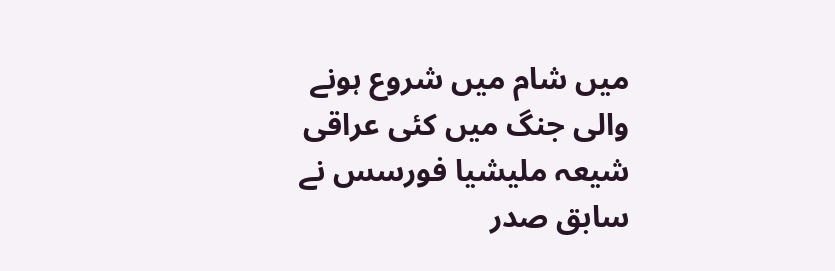میں شام میں شروع ہونے والی جنگ میں کئی عراقی شیعہ ملیشیا فورسس نے سابق صدر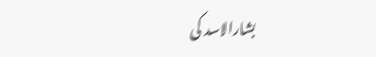بشارالاسد کی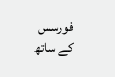فورسس کے ساتھ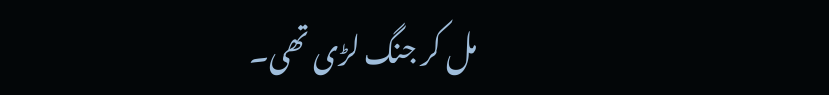مل کر جنگ لڑی تھی۔